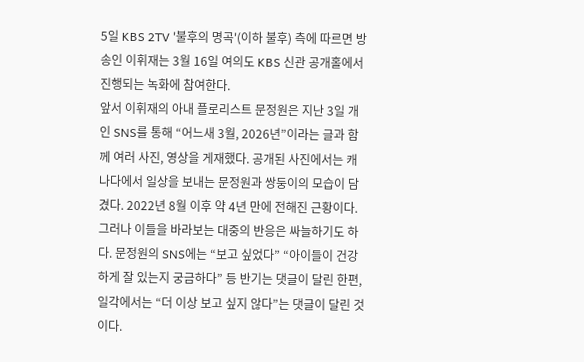5일 KBS 2TV '불후의 명곡'(이하 불후) 측에 따르면 방송인 이휘재는 3월 16일 여의도 KBS 신관 공개홀에서 진행되는 녹화에 참여한다.
앞서 이휘재의 아내 플로리스트 문정원은 지난 3일 개인 SNS를 통해 “어느새 3월, 2026년”이라는 글과 함께 여러 사진, 영상을 게재했다. 공개된 사진에서는 캐나다에서 일상을 보내는 문정원과 쌍둥이의 모습이 담겼다. 2022년 8월 이후 약 4년 만에 전해진 근황이다.
그러나 이들을 바라보는 대중의 반응은 싸늘하기도 하다. 문정원의 SNS에는 “보고 싶었다” “아이들이 건강하게 잘 있는지 궁금하다” 등 반기는 댓글이 달린 한편, 일각에서는 “더 이상 보고 싶지 않다”는 댓글이 달린 것이다.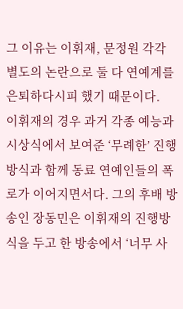그 이유는 이휘재, 문정원 각각 별도의 논란으로 둘 다 연예계를 은퇴하다시피 했기 때문이다.
이휘재의 경우 과거 각종 예능과 시상식에서 보여준 ‘무례한’ 진행 방식과 함께 동료 연예인들의 폭로가 이어지면서다. 그의 후배 방송인 장동민은 이휘재의 진행방식을 두고 한 방송에서 ‘너무 사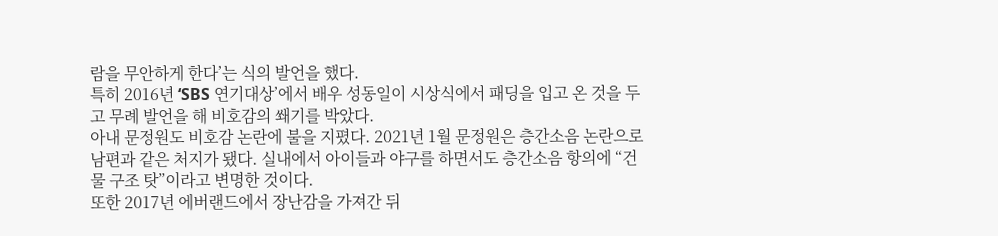람을 무안하게 한다’는 식의 발언을 했다.
특히 2016년 ‘SBS 연기대상’에서 배우 성동일이 시상식에서 패딩을 입고 온 것을 두고 무례 발언을 해 비호감의 쐐기를 박았다.
아내 문정원도 비호감 논란에 불을 지폈다. 2021년 1월 문정원은 층간소음 논란으로 남편과 같은 처지가 됐다. 실내에서 아이들과 야구를 하면서도 층간소음 항의에 “건물 구조 탓”이라고 변명한 것이다.
또한 2017년 에버랜드에서 장난감을 가져간 뒤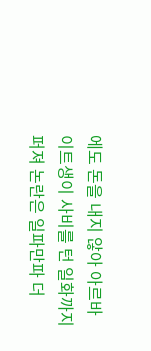에도 돈을 내지 않아 아르바이트생이 사비를 턴 일화까지 퍼져 논란은 일파만파 더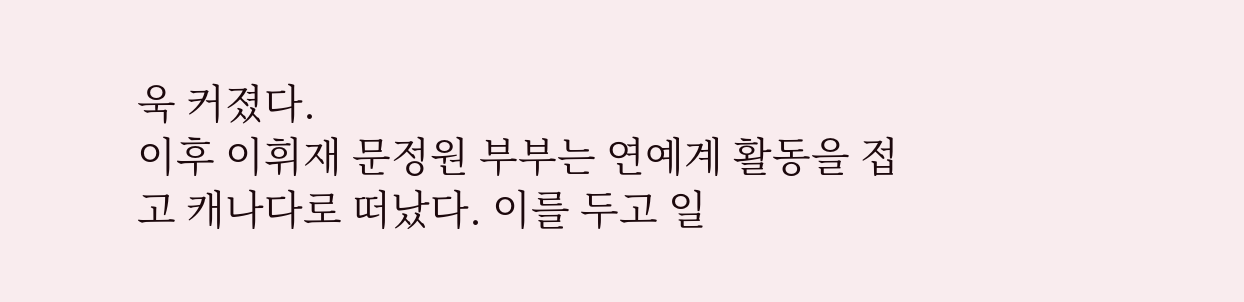욱 커졌다.
이후 이휘재 문정원 부부는 연예계 활동을 접고 캐나다로 떠났다. 이를 두고 일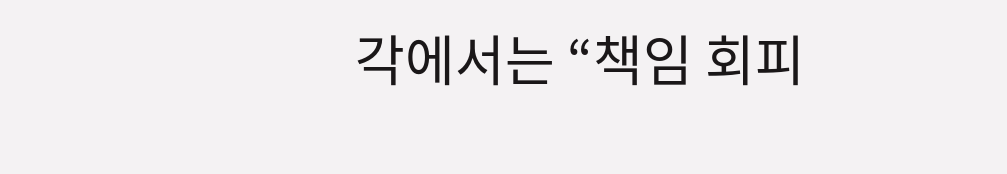각에서는 “책임 회피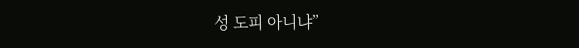성 도피 아니냐”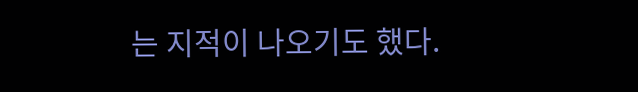는 지적이 나오기도 했다.